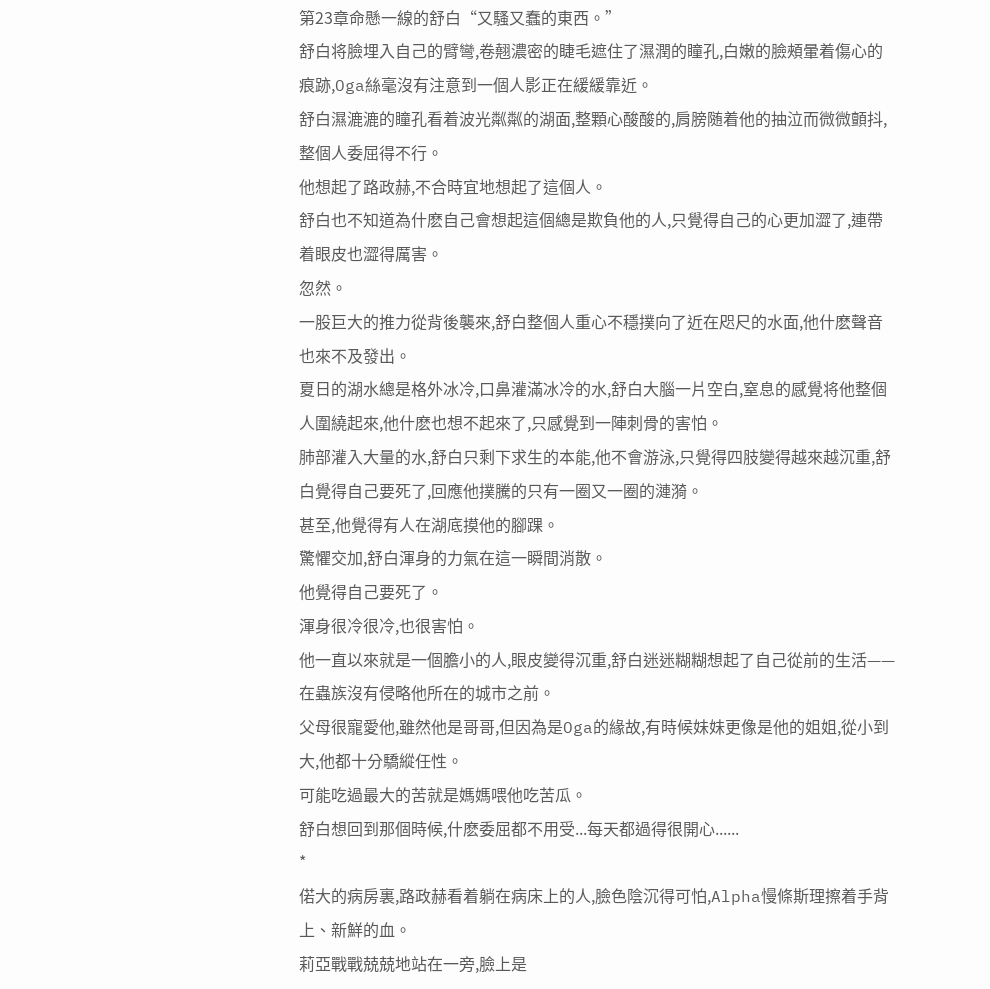第23章命懸一線的舒白“又騷又蠢的東西。”
舒白将臉埋入自己的臂彎,卷翹濃密的睫毛遮住了濕潤的瞳孔,白嫩的臉頰暈着傷心的痕跡,Oga絲毫沒有注意到一個人影正在緩緩靠近。
舒白濕漉漉的瞳孔看着波光粼粼的湖面,整顆心酸酸的,肩膀随着他的抽泣而微微顫抖,整個人委屈得不行。
他想起了路政赫,不合時宜地想起了這個人。
舒白也不知道為什麽自己會想起這個總是欺負他的人,只覺得自己的心更加澀了,連帶着眼皮也澀得厲害。
忽然。
一股巨大的推力從背後襲來,舒白整個人重心不穩撲向了近在咫尺的水面,他什麽聲音也來不及發出。
夏日的湖水總是格外冰冷,口鼻灌滿冰冷的水,舒白大腦一片空白,窒息的感覺将他整個人圍繞起來,他什麽也想不起來了,只感覺到一陣刺骨的害怕。
肺部灌入大量的水,舒白只剩下求生的本能,他不會游泳,只覺得四肢變得越來越沉重,舒白覺得自己要死了,回應他撲騰的只有一圈又一圈的漣漪。
甚至,他覺得有人在湖底摸他的腳踝。
驚懼交加,舒白渾身的力氣在這一瞬間消散。
他覺得自己要死了。
渾身很冷很冷,也很害怕。
他一直以來就是一個膽小的人,眼皮變得沉重,舒白迷迷糊糊想起了自己從前的生活——在蟲族沒有侵略他所在的城市之前。
父母很寵愛他,雖然他是哥哥,但因為是Oga的緣故,有時候妹妹更像是他的姐姐,從小到大,他都十分驕縱任性。
可能吃過最大的苦就是媽媽喂他吃苦瓜。
舒白想回到那個時候,什麽委屈都不用受...每天都過得很開心......
*
偌大的病房裏,路政赫看着躺在病床上的人,臉色陰沉得可怕,Alpha慢條斯理擦着手背上、新鮮的血。
莉亞戰戰兢兢地站在一旁,臉上是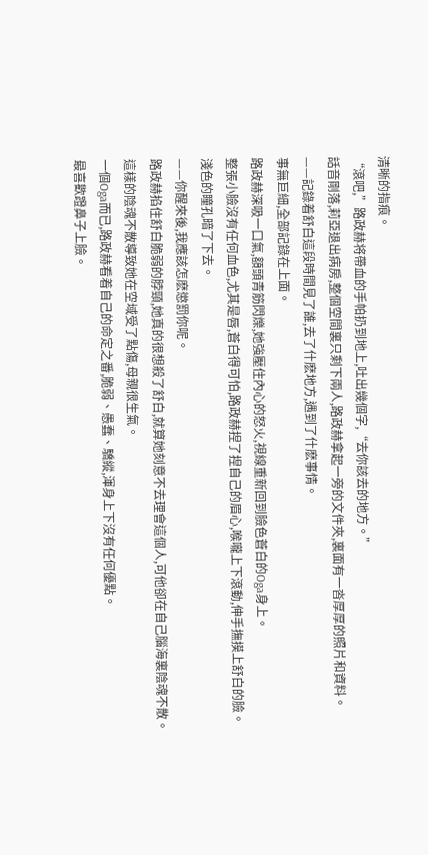清晰的指痕。
“滾吧,”路政赫将帶血的手帕扔到地上,吐出幾個字,“去你該去的地方。”
話音剛落,莉亞退出病房,整個空間裏只剩下兩人,路政赫拿起一旁的文件夾,裏面有一沓厚厚的照片和資料。
——記錄着舒白這段時間見了誰,去了什麽地方,遇到了什麽事情。
事無巨細,全部記錄在上面。
路政赫深吸一口氣,額頭青筋閃爍,她強壓住內心的怒火,視線重新回到臉色蒼白的Oga身上。
整張小臉沒有任何血色,尤其是唇,蒼白得可怕,路政赫捏了捏自己的眉心,喉嚨上下滾動,伸手撫摸上舒白的臉。
淺色的瞳孔暗了下去。
——你醒來後,我應該怎麽懲罰你呢。
路政赫掐住舒白脆弱的脖頸,她真的很想殺了舒白,就算她刻意不去理會這個人,可他卻在自己腦海裏陰魂不散。
這樣的陰魂不散導致她在空域受了點傷,母親很生氣。
一個Oga而已,路政赫看着自己的命定之番,脆弱、愚蠢、驕縱,渾身上下沒有任何優點。
最喜歡蹬鼻子上臉。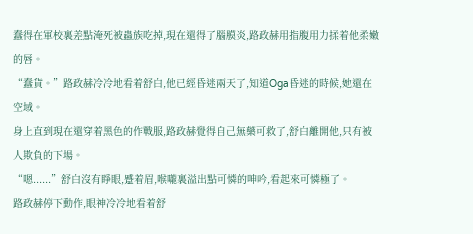蠢得在軍校裏差點淹死被蟲族吃掉,現在還得了腦膜炎,路政赫用指腹用力揉着他柔嫩的唇。
“蠢貨。”路政赫冷冷地看着舒白,他已經昏迷兩天了,知道Oga昏迷的時候,她還在空域。
身上直到現在還穿着黑色的作戰服,路政赫覺得自己無藥可救了,舒白離開他,只有被人欺負的下場。
“嗯......”舒白沒有睜眼,蹙着眉,喉嚨裏溢出點可憐的呻吟,看起來可憐極了。
路政赫停下動作,眼神冷冷地看着舒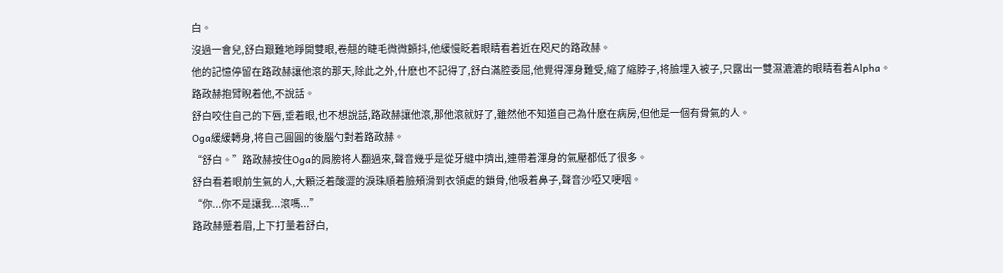白。
沒過一會兒,舒白艱難地睜開雙眼,卷翹的睫毛微微顫抖,他緩慢眨着眼睛看着近在咫尺的路政赫。
他的記憶停留在路政赫讓他滾的那天,除此之外,什麽也不記得了,舒白滿腔委屈,他覺得渾身難受,縮了縮脖子,将臉埋入被子,只露出一雙濕漉漉的眼睛看着Alpha。
路政赫抱臂睨着他,不說話。
舒白咬住自己的下唇,垂着眼,也不想說話,路政赫讓他滾,那他滾就好了,雖然他不知道自己為什麽在病房,但他是一個有骨氣的人。
Oga緩緩轉身,将自己圓圓的後腦勺對着路政赫。
“舒白。”路政赫按住Oga的肩膀将人翻過來,聲音幾乎是從牙縫中擠出,連帶着渾身的氣壓都低了很多。
舒白看着眼前生氣的人,大顆泛着酸澀的淚珠順着臉頰滑到衣領處的鎖骨,他吸着鼻子,聲音沙啞又哽咽。
“你...你不是讓我...滾嗎...”
路政赫蹙着眉,上下打量着舒白,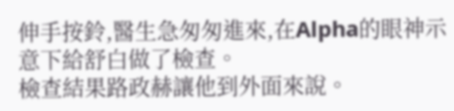伸手按鈴,醫生急匆匆進來,在Alpha的眼神示意下給舒白做了檢查。
檢查結果路政赫讓他到外面來說。